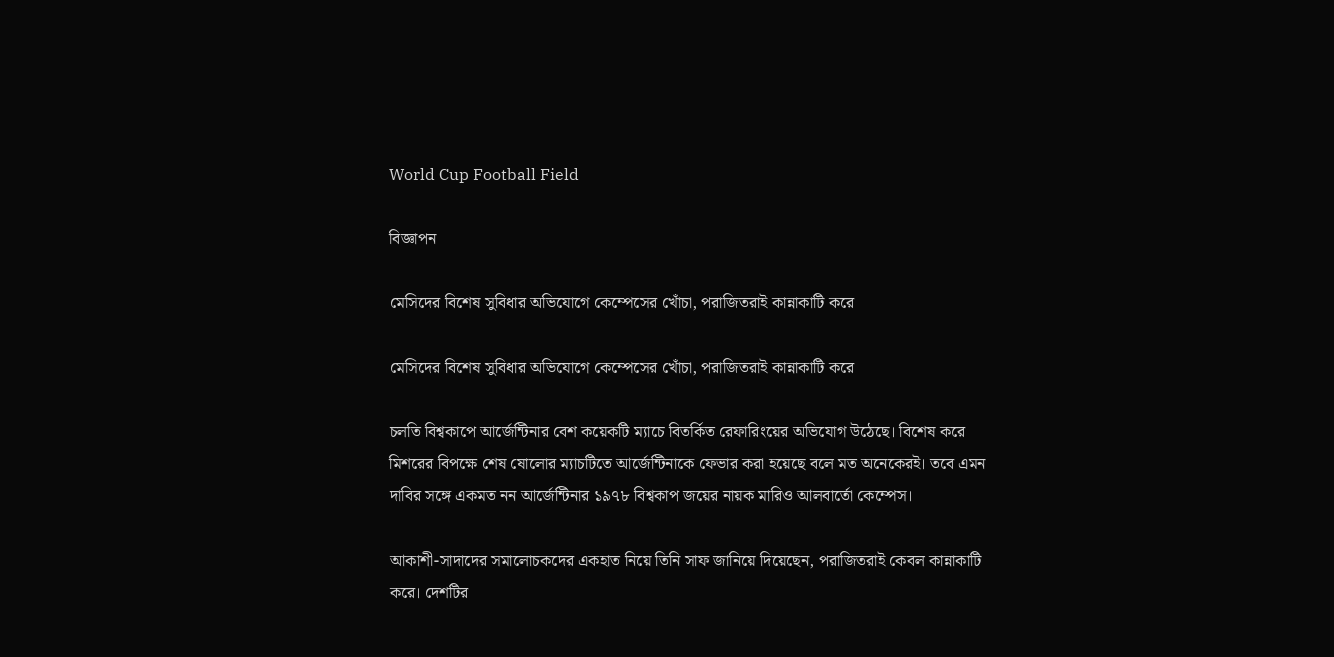World Cup Football Field

বিজ্ঞাপন

মেসিদের বিশেষ সুবিধার অভিযোগে কেম্পেসের খোঁচা, পরাজিতরাই কান্নাকাটি করে

মেসিদের বিশেষ সুবিধার অভিযোগে কেম্পেসের খোঁচা, পরাজিতরাই কান্নাকাটি করে

চলতি বিশ্বকাপে আর্জেন্টিনার বেশ কয়েকটি ম্যাচে বিতর্কিত রেফারিংয়ের অভিযোগ উঠেছে। বিশেষ করে মিশরের বিপক্ষে শেষ ষোলোর ম্যাচটিতে আর্জেন্টিনাকে ফেভার করা হয়েছে বলে মত অনেকেরই। তবে এমন দাবির সঙ্গে একমত নন আর্জেন্টিনার ১৯৭৮ বিশ্বকাপ জয়ের নায়ক মারিও আলবার্তো কেম্পেস।

আকাশী-সাদাদের সমালোচকদের একহাত নিয়ে তিনি সাফ জানিয়ে দিয়েছেন, পরাজিতরাই কেবল কান্নাকাটি করে। দেশটির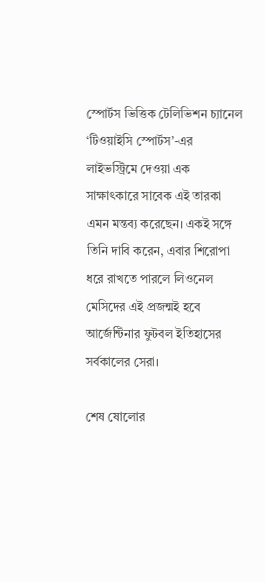স্পোর্টস ভিত্তিক টেলিভিশন চ্যানেল ‘টিওয়াইসি স্পোর্টস’-এর লাইভস্ট্রিমে দেওয়া এক সাক্ষাৎকারে সাবেক এই তারকা এমন মন্তব্য করেছেন। একই সঙ্গে তিনি দাবি করেন, এবার শিরোপা ধরে রাখতে পারলে লিওনেল মেসিদের এই প্রজন্মই হবে আর্জেন্টিনার ফুটবল ইতিহাসের সর্বকালের সেরা।

শেষ ষোলোর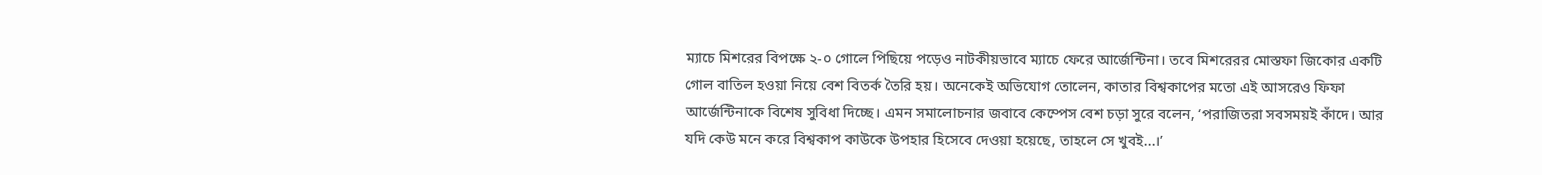ম্যাচে মিশরের বিপক্ষে ২-০ গোলে পিছিয়ে পড়েও নাটকীয়ভাবে ম্যাচে ফেরে আর্জেন্টিনা। তবে মিশরেরর মোস্তফা জিকোর একটি গোল বাতিল হওয়া নিয়ে বেশ বিতর্ক তৈরি হয়। অনেকেই অভিযোগ তোলেন, কাতার বিশ্বকাপের মতো এই আসরেও ফিফা আর্জেন্টিনাকে বিশেষ সুবিধা দিচ্ছে। এমন সমালোচনার জবাবে কেম্পেস বেশ চড়া সুরে বলেন, ‘পরাজিতরা সবসময়ই কাঁদে। আর যদি কেউ মনে করে বিশ্বকাপ কাউকে উপহার হিসেবে দেওয়া হয়েছে, তাহলে সে খুবই...।’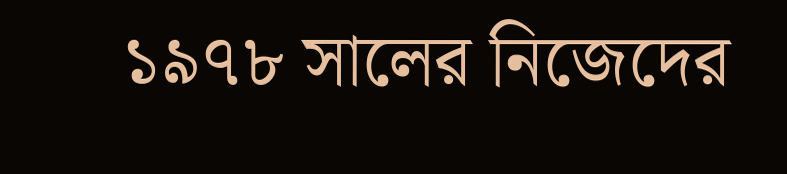১৯৭৮ সালের নিজেদের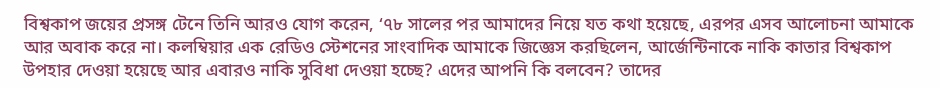বিশ্বকাপ জয়ের প্রসঙ্গ টেনে তিনি আরও যোগ করেন, ‘৭৮ সালের পর আমাদের নিয়ে যত কথা হয়েছে, এরপর এসব আলোচনা আমাকে আর অবাক করে না। কলম্বিয়ার এক রেডিও স্টেশনের সাংবাদিক আমাকে জিজ্ঞেস করছিলেন, আর্জেন্টিনাকে নাকি কাতার বিশ্বকাপ উপহার দেওয়া হয়েছে আর এবারও নাকি সুবিধা দেওয়া হচ্ছে? এদের আপনি কি বলবেন? তাদের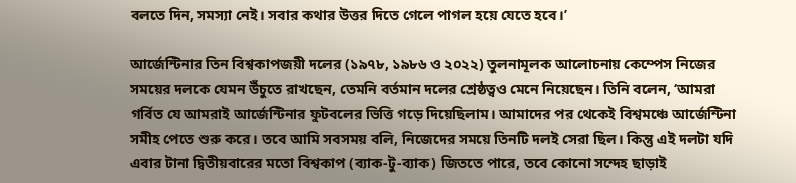বলতে দিন, সমস্যা নেই। সবার কথার উত্তর দিতে গেলে পাগল হয়ে যেতে হবে।’

আর্জেন্টিনার তিন বিশ্বকাপজয়ী দলের (১৯৭৮, ১৯৮৬ ও ২০২২) তুলনামূলক আলোচনায় কেম্পেস নিজের সময়ের দলকে যেমন উঁচুতে রাখছেন, তেমনি বর্তমান দলের শ্রেষ্ঠত্বও মেনে নিয়েছেন। তিনি বলেন, ‘আমরা গর্বিত যে আমরাই আর্জেন্টিনার ফুটবলের ভিত্তি গড়ে দিয়েছিলাম। আমাদের পর থেকেই বিশ্বমঞ্চে আর্জেন্টিনা সমীহ পেতে শুরু করে। তবে আমি সবসময় বলি, নিজেদের সময়ে তিনটি দলই সেরা ছিল। কিন্তু এই দলটা যদি এবার টানা দ্বিতীয়বারের মতো বিশ্বকাপ (ব্যাক-টু-ব্যাক) জিততে পারে, তবে কোনো সন্দেহ ছাড়াই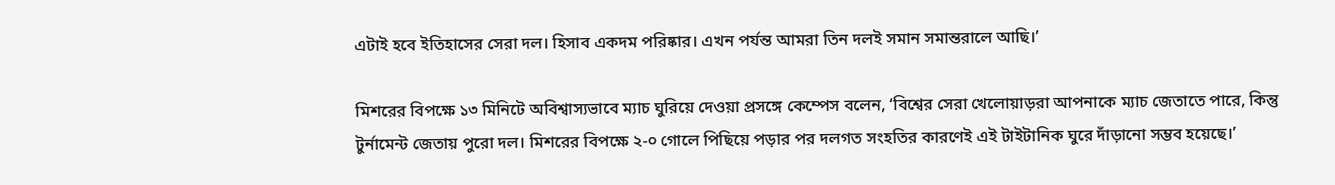এটাই হবে ইতিহাসের সেরা দল। হিসাব একদম পরিষ্কার। এখন পর্যন্ত আমরা তিন দলই সমান সমান্তরালে আছি।’

মিশরের বিপক্ষে ১৩ মিনিটে অবিশ্বাস্যভাবে ম্যাচ ঘুরিয়ে দেওয়া প্রসঙ্গে কেম্পেস বলেন, ‘বিশ্বের সেরা খেলোয়াড়রা আপনাকে ম্যাচ জেতাতে পারে, কিন্তু টুর্নামেন্ট জেতায় পুরো দল। মিশরের বিপক্ষে ২-০ গোলে পিছিয়ে পড়ার পর দলগত সংহতির কারণেই এই টাইটানিক ঘুরে দাঁড়ানো সম্ভব হয়েছে।’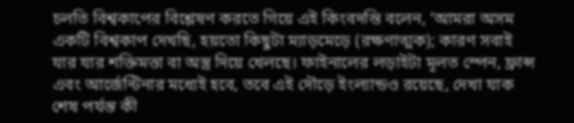চলতি বিশ্বকাপের বিশ্লেষণ করতে গিয়ে এই কিংবদন্তি বলেন, ‘আমরা অসম একটি বিশ্বকাপ দেখছি, হয়তো কিছুটা ম্যাড়মেড়ে (রক্ষণাত্মক); কারণ সবাই যার যার শক্তিমত্তা বা অস্ত্র দিয়ে খেলছে। ফাইনালের লড়াইটা মূলত স্পেন, ফ্রান্স এবং আর্জেন্টিনার মধ্যেই হবে, তবে এই দৌড়ে ইংল্যান্ডও রয়েছে, দেখা যাক শেষ পর্যন্ত কী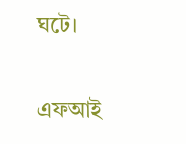ঘটে।

এফআই